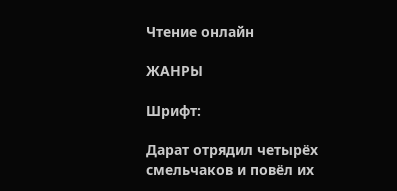Чтение онлайн

ЖАНРЫ

Шрифт:

Дарат отрядил четырёх смельчаков и повёл их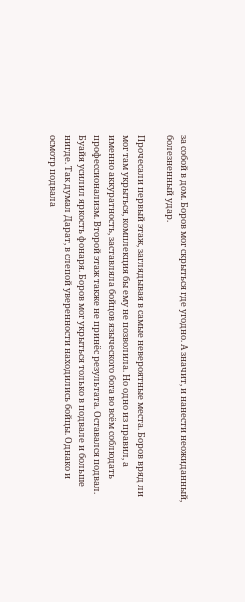за собой в дом. Боров мог скрыться где угодно. А значит, и нанести неожиданный, болезненный удар.

Прочесали первый этаж, заглядывая в самые невероятные места. Боров вряд ли мог там укрыться, комплекция бы ему не позволила. Но одно из правил, а именно аккуратность, заставляла бойцов языческого бога во всём соблюдать профессионализм. Второй этаж также не принёс результата. Оставался подвал. Буайя усилил яркость фонаря. Боров мог укрыться только в подвале и больше нигде. Так думал Дарат, в слепой уверенности находились бойцы. Однако и осмотр подвала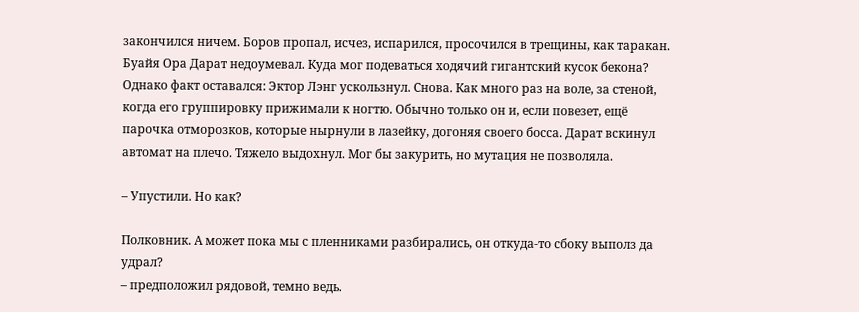закончился ничем. Боров пропал, исчез, испарился, просочился в трещины, как таракан. Буайя Ора Дарат недоумевал. Куда мог подеваться ходячий гигантский кусок бекона? Однако факт оставался: Эктор Лэнг ускользнул. Снова. Как много раз на воле, за стеной, когда его группировку прижимали к ногтю. Обычно только он и, если повезет, ещё парочка отморозков, которые нырнули в лазейку, догоняя своего босса. Дарат вскинул автомат на плечо. Тяжело выдохнул. Мог бы закурить, но мутация не позволяла.

– Упустили. Но как?

Полковник. А может пока мы с пленниками разбирались, он откуда-то сбоку выполз да удрал?
– предположил рядовой, темно ведь.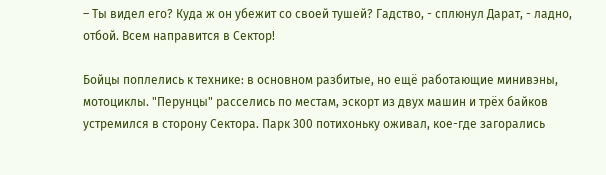– Ты видел его? Куда ж он убежит со своей тушей? Гадство, - сплюнул Дарат, - ладно, отбой. Всем направится в Сектор!

Бойцы поплелись к технике: в основном разбитые, но ещё работающие минивэны, мотоциклы. "Перунцы" расселись по местам, эскорт из двух машин и трёх байков устремился в сторону Сектора. Парк 300 потихоньку оживал, кое-где загорались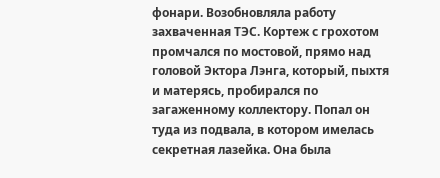фонари. Возобновляла работу захваченная ТЭС. Кортеж с грохотом промчался по мостовой, прямо над головой Эктора Лэнга, который, пыхтя и матерясь, пробирался по загаженному коллектору. Попал он туда из подвала, в котором имелась секретная лазейка. Она была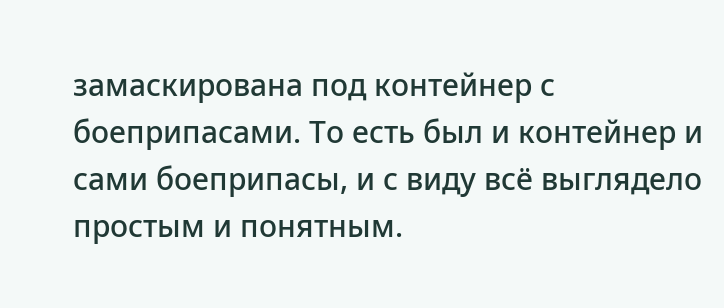замаскирована под контейнер с боеприпасами. То есть был и контейнер и сами боеприпасы, и с виду всё выглядело простым и понятным.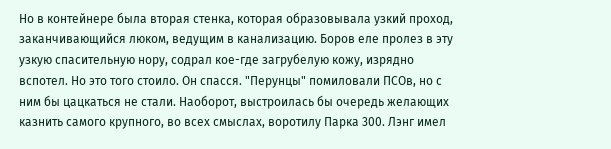Но в контейнере была вторая стенка, которая образовывала узкий проход, заканчивающийся люком, ведущим в канализацию. Боров еле пролез в эту узкую спасительную нору, содрал кое-где загрубелую кожу, изрядно вспотел. Но это того стоило. Он спасся. "Перунцы" помиловали ПСОв, но с ним бы цацкаться не стали. Наоборот, выстроилась бы очередь желающих казнить самого крупного, во всех смыслах, воротилу Парка 300. Лэнг имел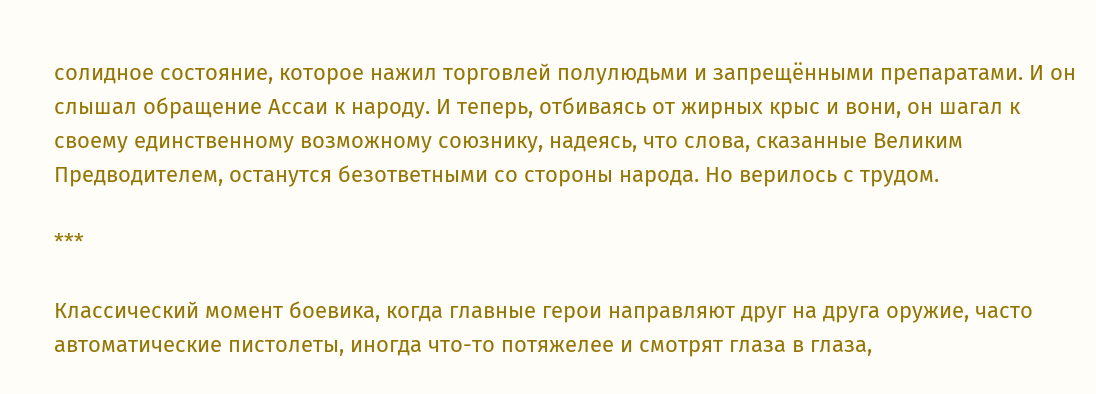солидное состояние, которое нажил торговлей полулюдьми и запрещёнными препаратами. И он слышал обращение Ассаи к народу. И теперь, отбиваясь от жирных крыс и вони, он шагал к своему единственному возможному союзнику, надеясь, что слова, сказанные Великим Предводителем, останутся безответными со стороны народа. Но верилось с трудом.

***

Классический момент боевика, когда главные герои направляют друг на друга оружие, часто автоматические пистолеты, иногда что-то потяжелее и смотрят глаза в глаза,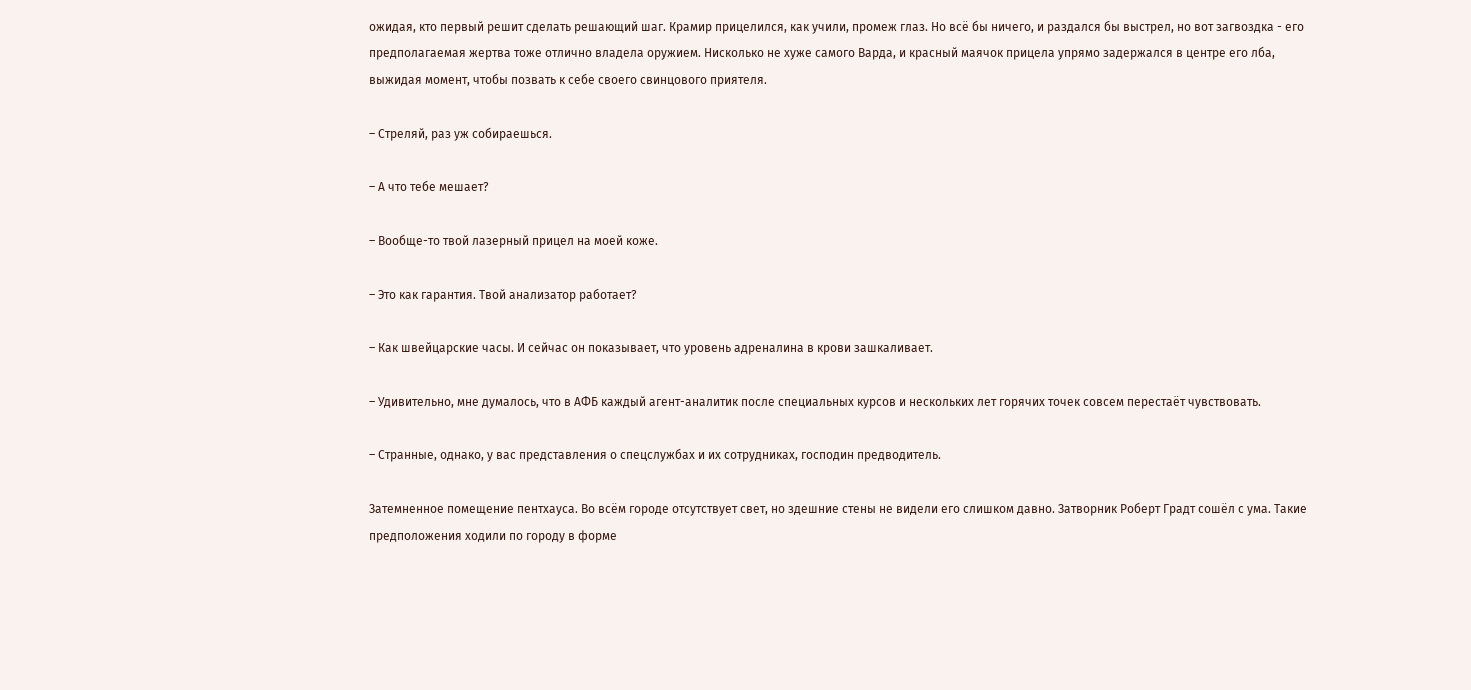ожидая, кто первый решит сделать решающий шаг. Крамир прицелился, как учили, промеж глаз. Но всё бы ничего, и раздался бы выстрел, но вот загвоздка - его предполагаемая жертва тоже отлично владела оружием. Нисколько не хуже самого Варда, и красный маячок прицела упрямо задержался в центре его лба, выжидая момент, чтобы позвать к себе своего свинцового приятеля.

– Стреляй, раз уж собираешься.

– А что тебе мешает?

– Вообще-то твой лазерный прицел на моей коже.

– Это как гарантия. Твой анализатор работает?

– Как швейцарские часы. И сейчас он показывает, что уровень адреналина в крови зашкаливает.

– Удивительно, мне думалось, что в АФБ каждый агент-аналитик после специальных курсов и нескольких лет горячих точек совсем перестаёт чувствовать.

– Странные, однако, у вас представления о спецслужбах и их сотрудниках, господин предводитель.

Затемненное помещение пентхауса. Во всём городе отсутствует свет, но здешние стены не видели его слишком давно. Затворник Роберт Градт сошёл с ума. Такие предположения ходили по городу в форме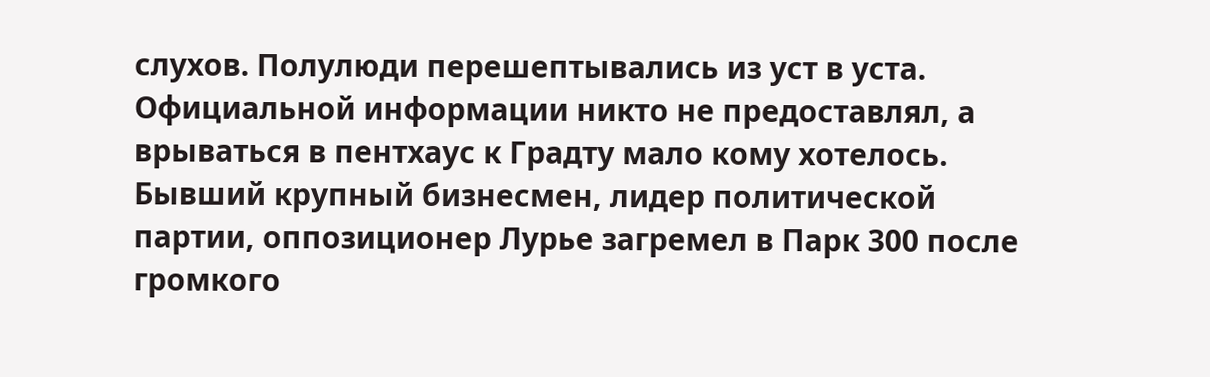слухов. Полулюди перешептывались из уст в уста. Официальной информации никто не предоставлял, а врываться в пентхаус к Градту мало кому хотелось. Бывший крупный бизнесмен, лидер политической партии, оппозиционер Лурье загремел в Парк 300 после громкого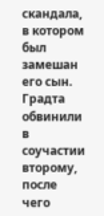скандала, в котором был замешан его сын. Градта обвинили в соучастии второму, после чего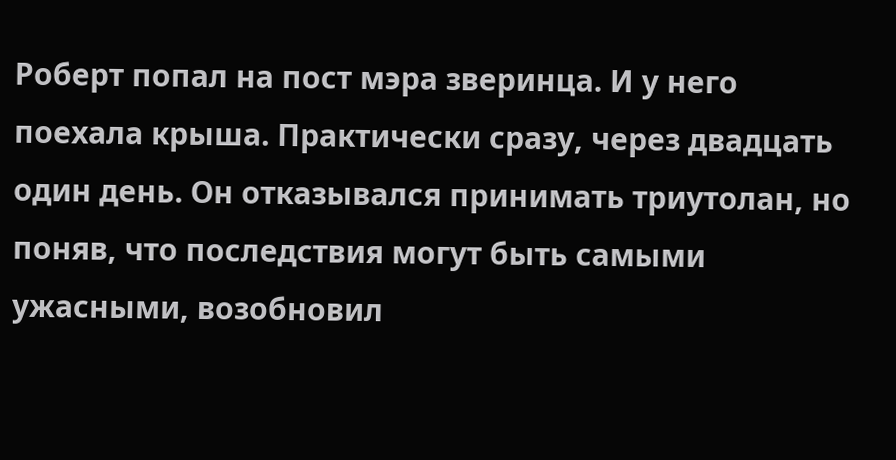Роберт попал на пост мэра зверинца. И у него поехала крыша. Практически сразу, через двадцать один день. Он отказывался принимать триутолан, но поняв, что последствия могут быть самыми ужасными, возобновил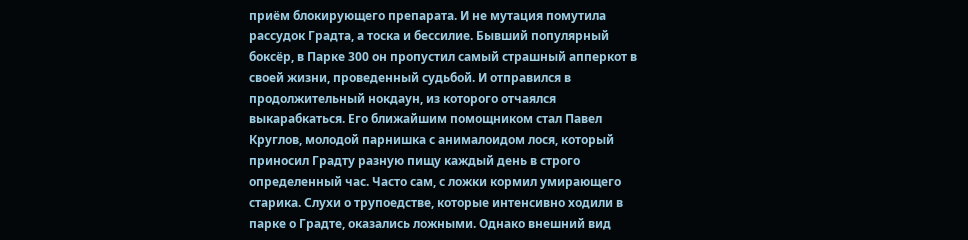приём блокирующего препарата. И не мутация помутила рассудок Градта, а тоска и бессилие. Бывший популярный боксёр, в Парке 300 он пропустил самый страшный апперкот в своей жизни, проведенный судьбой. И отправился в продолжительный нокдаун, из которого отчаялся выкарабкаться. Его ближайшим помощником стал Павел Круглов, молодой парнишка с анималоидом лося, который приносил Градту разную пищу каждый день в строго определенный час. Часто сам, с ложки кормил умирающего старика. Слухи о трупоедстве, которые интенсивно ходили в парке о Градте, оказались ложными. Однако внешний вид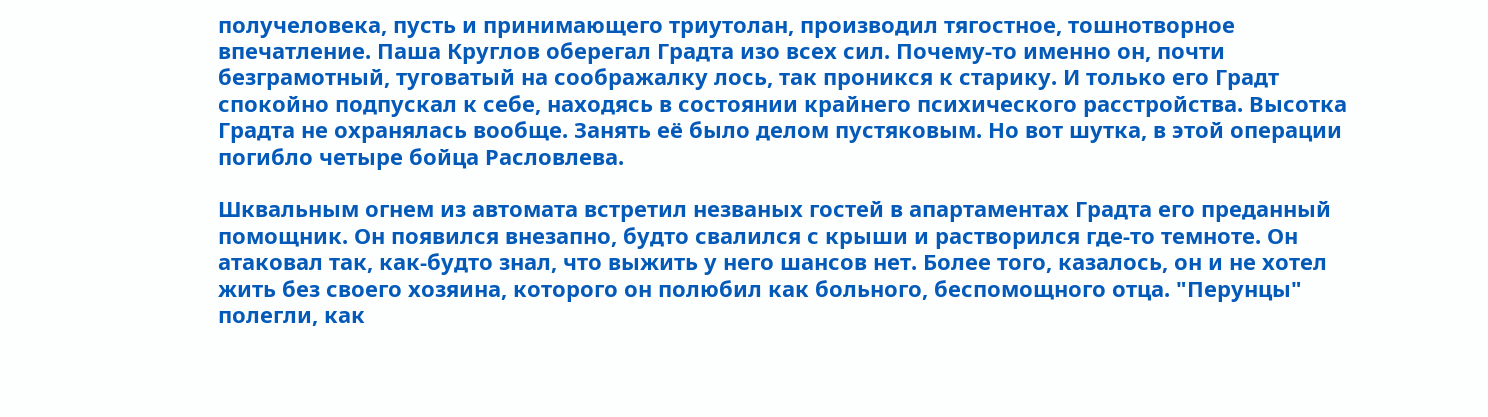получеловека, пусть и принимающего триутолан, производил тягостное, тошнотворное впечатление. Паша Круглов оберегал Градта изо всех сил. Почему-то именно он, почти безграмотный, туговатый на соображалку лось, так проникся к старику. И только его Градт спокойно подпускал к себе, находясь в состоянии крайнего психического расстройства. Высотка Градта не охранялась вообще. Занять её было делом пустяковым. Но вот шутка, в этой операции погибло четыре бойца Расловлева.

Шквальным огнем из автомата встретил незваных гостей в апартаментах Градта его преданный помощник. Он появился внезапно, будто свалился с крыши и растворился где-то темноте. Он атаковал так, как-будто знал, что выжить у него шансов нет. Более того, казалось, он и не хотел жить без своего хозяина, которого он полюбил как больного, беспомощного отца. "Перунцы" полегли, как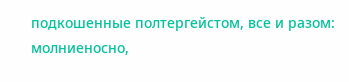подкошенные полтергейстом, все и разом: молниеносно,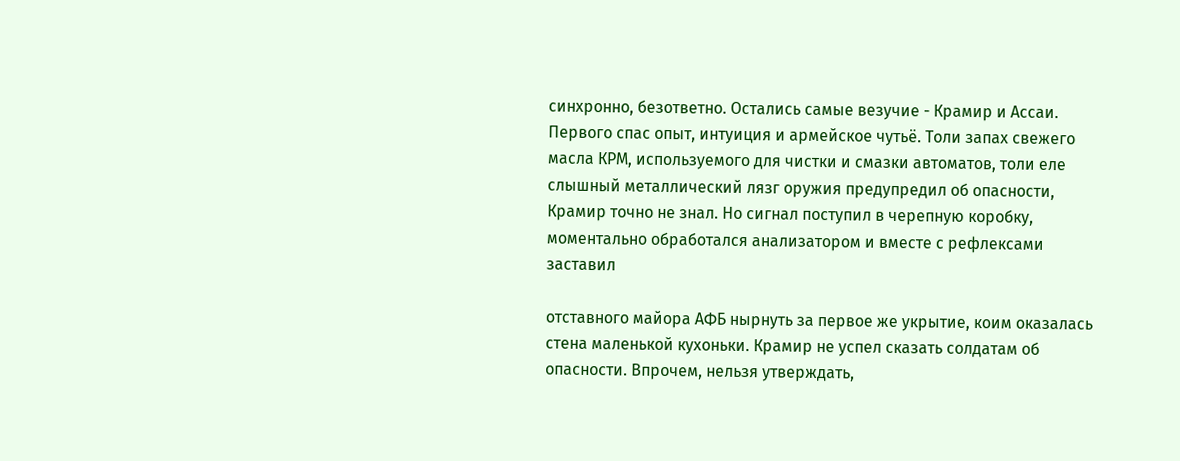синхронно, безответно. Остались самые везучие - Крамир и Ассаи. Первого спас опыт, интуиция и армейское чутьё. Толи запах свежего масла КРМ, используемого для чистки и смазки автоматов, толи еле слышный металлический лязг оружия предупредил об опасности, Крамир точно не знал. Но сигнал поступил в черепную коробку, моментально обработался анализатором и вместе с рефлексами заставил

отставного майора АФБ нырнуть за первое же укрытие, коим оказалась стена маленькой кухоньки. Крамир не успел сказать солдатам об опасности. Впрочем, нельзя утверждать,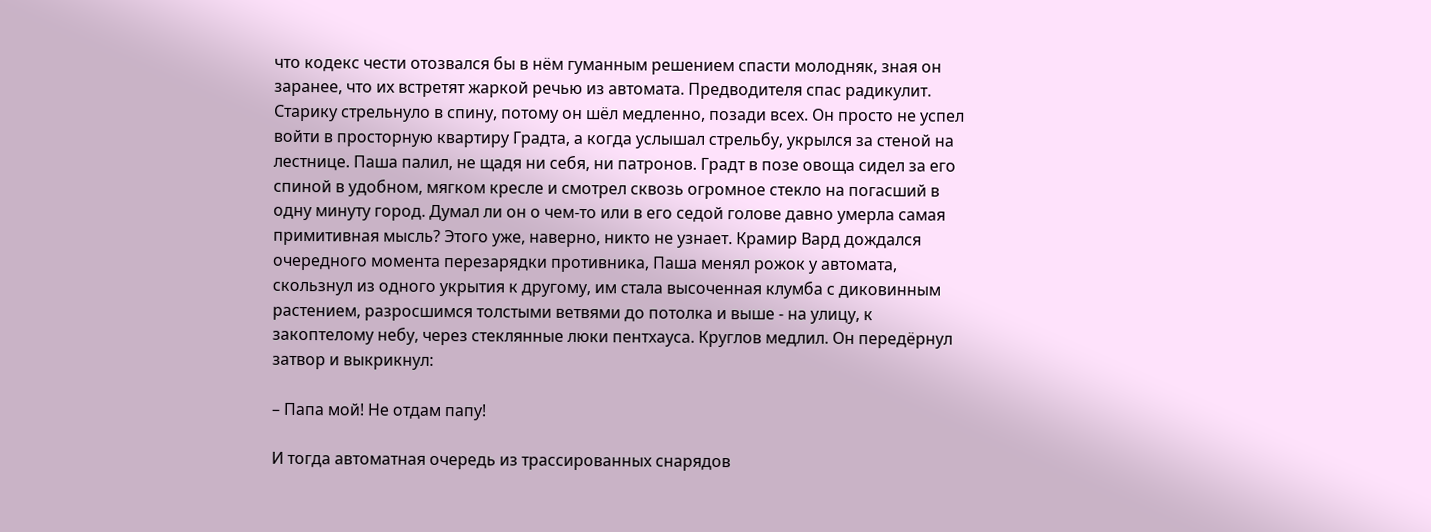что кодекс чести отозвался бы в нём гуманным решением спасти молодняк, зная он заранее, что их встретят жаркой речью из автомата. Предводителя спас радикулит. Старику стрельнуло в спину, потому он шёл медленно, позади всех. Он просто не успел войти в просторную квартиру Градта, а когда услышал стрельбу, укрылся за стеной на лестнице. Паша палил, не щадя ни себя, ни патронов. Градт в позе овоща сидел за его спиной в удобном, мягком кресле и смотрел сквозь огромное стекло на погасший в одну минуту город. Думал ли он о чем-то или в его седой голове давно умерла самая примитивная мысль? Этого уже, наверно, никто не узнает. Крамир Вард дождался очередного момента перезарядки противника, Паша менял рожок у автомата, скользнул из одного укрытия к другому, им стала высоченная клумба с диковинным растением, разросшимся толстыми ветвями до потолка и выше - на улицу, к закоптелому небу, через стеклянные люки пентхауса. Круглов медлил. Он передёрнул затвор и выкрикнул:

– Папа мой! Не отдам папу!

И тогда автоматная очередь из трассированных снарядов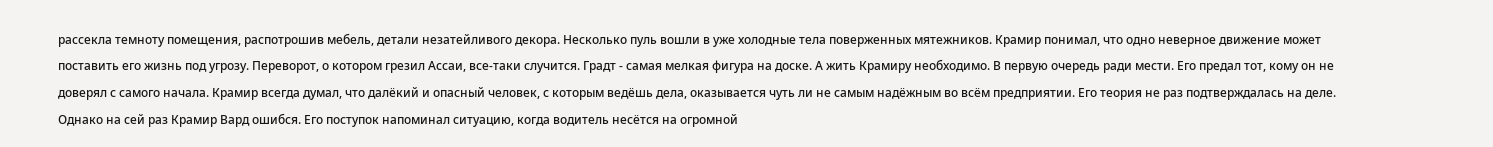рассекла темноту помещения, распотрошив мебель, детали незатейливого декора. Несколько пуль вошли в уже холодные тела поверженных мятежников. Крамир понимал, что одно неверное движение может поставить его жизнь под угрозу. Переворот, о котором грезил Ассаи, все-таки случится. Градт - самая мелкая фигура на доске. А жить Крамиру необходимо. В первую очередь ради мести. Его предал тот, кому он не доверял с самого начала. Крамир всегда думал, что далёкий и опасный человек, с которым ведёшь дела, оказывается чуть ли не самым надёжным во всём предприятии. Его теория не раз подтверждалась на деле. Однако на сей раз Крамир Вард ошибся. Его поступок напоминал ситуацию, когда водитель несётся на огромной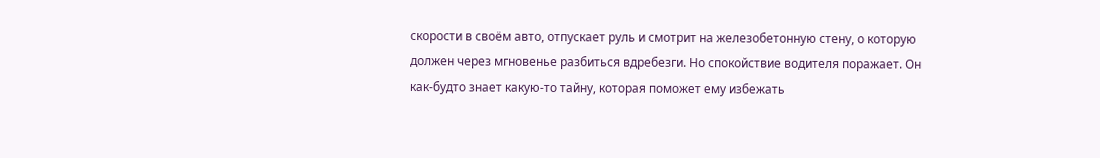скорости в своём авто, отпускает руль и смотрит на железобетонную стену, о которую должен через мгновенье разбиться вдребезги. Но спокойствие водителя поражает. Он как-будто знает какую-то тайну, которая поможет ему избежать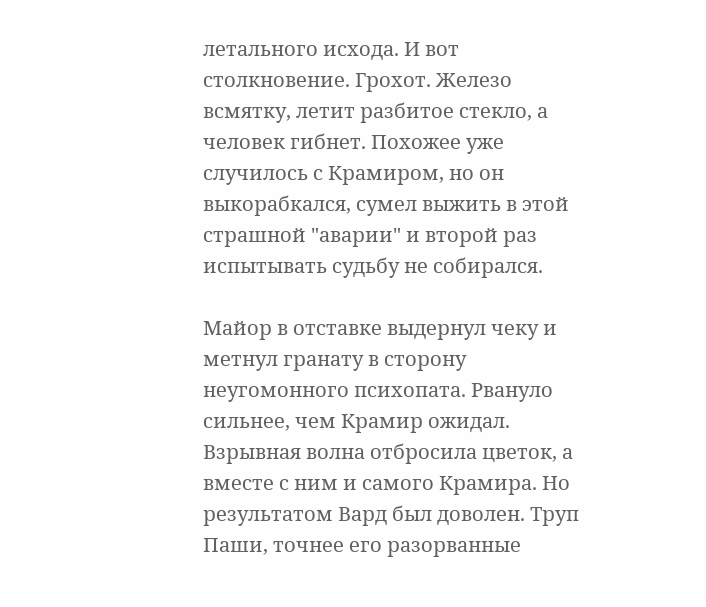летального исхода. И вот столкновение. Грохот. Железо всмятку, летит разбитое стекло, а человек гибнет. Похожее уже случилось с Крамиром, но он выкорабкался, сумел выжить в этой страшной "аварии" и второй раз испытывать судьбу не собирался.

Майор в отставке выдернул чеку и метнул гранату в сторону неугомонного психопата. Рвануло сильнее, чем Крамир ожидал. Взрывная волна отбросила цветок, а вместе с ним и самого Крамира. Но результатом Вард был доволен. Труп Паши, точнее его разорванные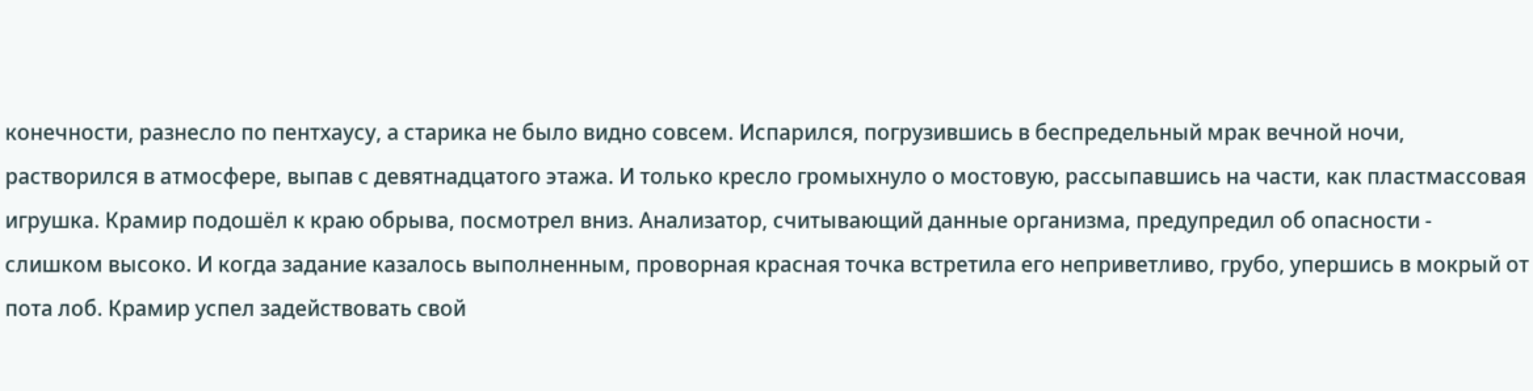конечности, разнесло по пентхаусу, а старика не было видно совсем. Испарился, погрузившись в беспредельный мрак вечной ночи, растворился в атмосфере, выпав с девятнадцатого этажа. И только кресло громыхнуло о мостовую, рассыпавшись на части, как пластмассовая игрушка. Крамир подошёл к краю обрыва, посмотрел вниз. Анализатор, считывающий данные организма, предупредил об опасности - слишком высоко. И когда задание казалось выполненным, проворная красная точка встретила его неприветливо, грубо, упершись в мокрый от пота лоб. Крамир успел задействовать свой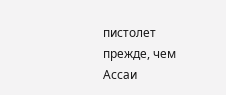пистолет прежде, чем Ассаи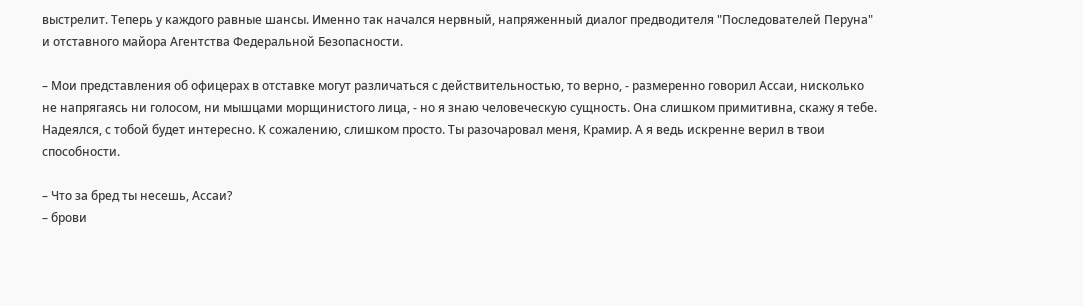выстрелит. Теперь у каждого равные шансы. Именно так начался нервный, напряженный диалог предводителя "Последователей Перуна" и отставного майора Агентства Федеральной Безопасности.

– Мои представления об офицерах в отставке могут различаться с действительностью, то верно, - размеренно говорил Ассаи, нисколько не напрягаясь ни голосом, ни мышцами морщинистого лица, - но я знаю человеческую сущность. Она слишком примитивна, скажу я тебе. Надеялся, с тобой будет интересно. К сожалению, слишком просто. Ты разочаровал меня, Крамир. А я ведь искренне верил в твои способности.

– Что за бред ты несешь, Ассаи?
– брови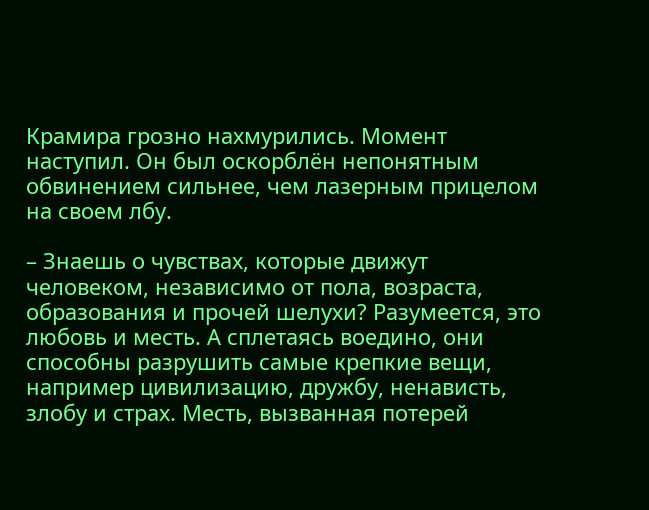Крамира грозно нахмурились. Момент наступил. Он был оскорблён непонятным обвинением сильнее, чем лазерным прицелом на своем лбу.

– Знаешь о чувствах, которые движут человеком, независимо от пола, возраста, образования и прочей шелухи? Разумеется, это любовь и месть. А сплетаясь воедино, они способны разрушить самые крепкие вещи, например цивилизацию, дружбу, ненависть, злобу и страх. Месть, вызванная потерей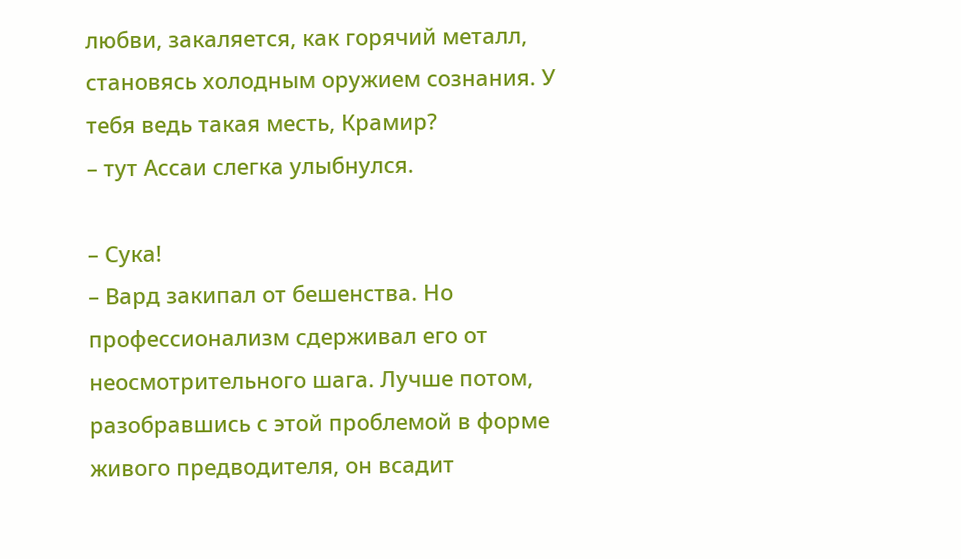любви, закаляется, как горячий металл, становясь холодным оружием сознания. У тебя ведь такая месть, Крамир?
– тут Ассаи слегка улыбнулся.

– Сука!
– Вард закипал от бешенства. Но профессионализм сдерживал его от неосмотрительного шага. Лучше потом, разобравшись с этой проблемой в форме живого предводителя, он всадит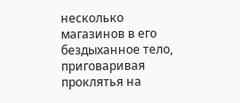несколько магазинов в его бездыханное тело, приговаривая проклятья на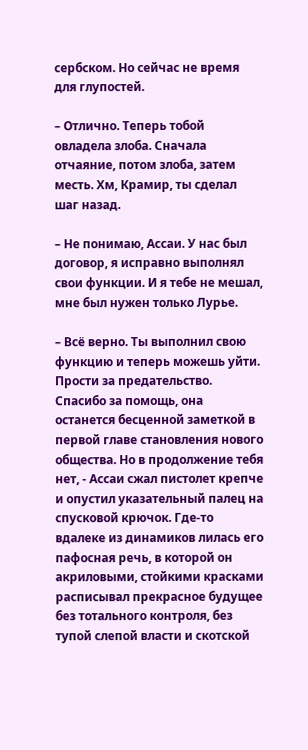сербском. Но сейчас не время для глупостей.

– Отлично. Теперь тобой овладела злоба. Сначала отчаяние, потом злоба, затем месть. Хм, Крамир, ты сделал шаг назад.

– Не понимаю, Ассаи. У нас был договор, я исправно выполнял свои функции. И я тебе не мешал, мне был нужен только Лурье.

– Всё верно. Ты выполнил свою функцию и теперь можешь уйти. Прости за предательство. Спасибо за помощь, она останется бесценной заметкой в первой главе становления нового общества. Но в продолжение тебя нет, - Ассаи сжал пистолет крепче и опустил указательный палец на спусковой крючок. Где-то вдалеке из динамиков лилась его пафосная речь, в которой он акриловыми, стойкими красками расписывал прекрасное будущее без тотального контроля, без тупой слепой власти и скотской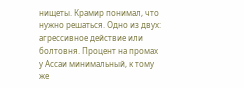нищеты. Крамир понимал, что нужно решаться. Одно из двух: агрессивное действие или болтовня. Процент на промах у Ассаи минимальный, к тому же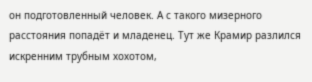он подготовленный человек. А с такого мизерного расстояния попадёт и младенец. Тут же Крамир разлился искренним трубным хохотом,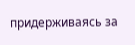придерживаясь за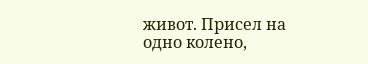живот. Присел на одно колено,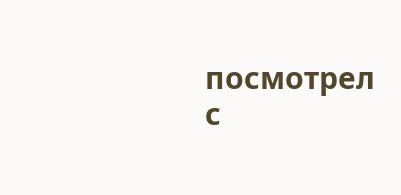посмотрел с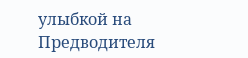улыбкой на Предводителя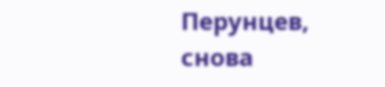Перунцев, снова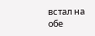встал на обе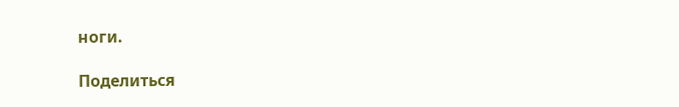ноги.

Поделиться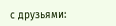с друзьями: